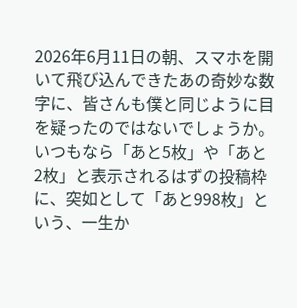2026年6月11日の朝、スマホを開いて飛び込んできたあの奇妙な数字に、皆さんも僕と同じように目を疑ったのではないでしょうか。
いつもなら「あと5枚」や「あと2枚」と表示されるはずの投稿枠に、突如として「あと998枚」という、一生か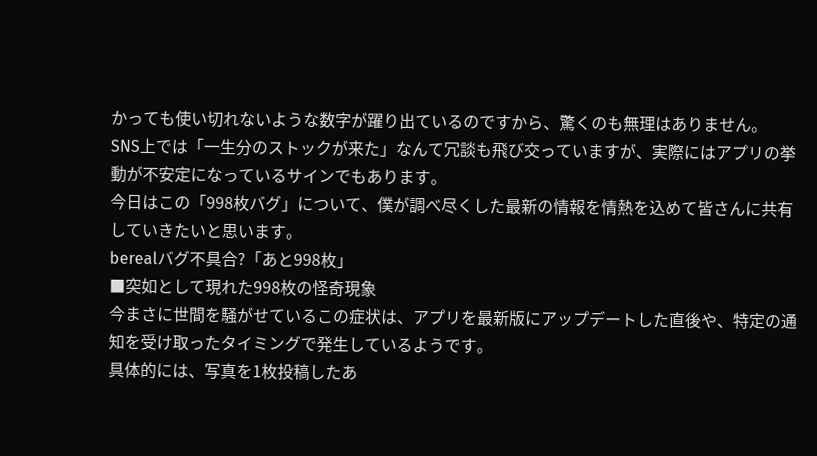かっても使い切れないような数字が躍り出ているのですから、驚くのも無理はありません。
SNS上では「一生分のストックが来た」なんて冗談も飛び交っていますが、実際にはアプリの挙動が不安定になっているサインでもあります。
今日はこの「998枚バグ」について、僕が調べ尽くした最新の情報を情熱を込めて皆さんに共有していきたいと思います。
berealバグ不具合?「あと998枚」
■突如として現れた998枚の怪奇現象
今まさに世間を騒がせているこの症状は、アプリを最新版にアップデートした直後や、特定の通知を受け取ったタイミングで発生しているようです。
具体的には、写真を1枚投稿したあ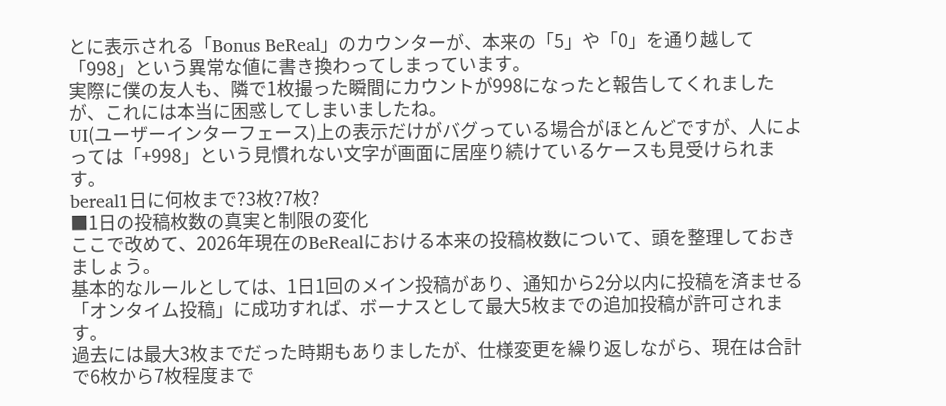とに表示される「Bonus BeReal」のカウンターが、本来の「5」や「0」を通り越して「998」という異常な値に書き換わってしまっています。
実際に僕の友人も、隣で1枚撮った瞬間にカウントが998になったと報告してくれましたが、これには本当に困惑してしまいましたね。
UI(ユーザーインターフェース)上の表示だけがバグっている場合がほとんどですが、人によっては「+998」という見慣れない文字が画面に居座り続けているケースも見受けられます。
bereal1日に何枚まで?3枚?7枚?
■1日の投稿枚数の真実と制限の変化
ここで改めて、2026年現在のBeRealにおける本来の投稿枚数について、頭を整理しておきましょう。
基本的なルールとしては、1日1回のメイン投稿があり、通知から2分以内に投稿を済ませる「オンタイム投稿」に成功すれば、ボーナスとして最大5枚までの追加投稿が許可されます。
過去には最大3枚までだった時期もありましたが、仕様変更を繰り返しながら、現在は合計で6枚から7枚程度まで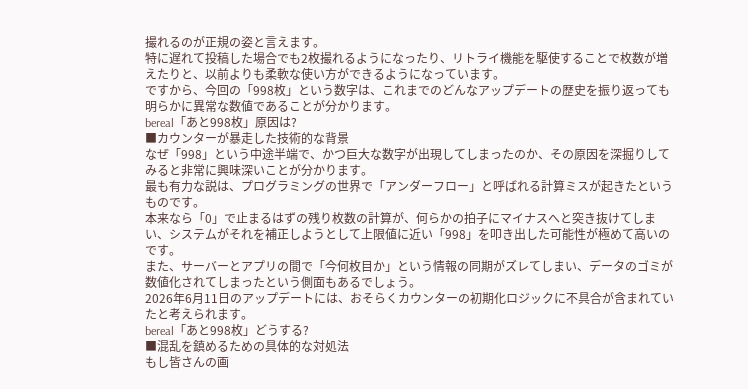撮れるのが正規の姿と言えます。
特に遅れて投稿した場合でも2枚撮れるようになったり、リトライ機能を駆使することで枚数が増えたりと、以前よりも柔軟な使い方ができるようになっています。
ですから、今回の「998枚」という数字は、これまでのどんなアップデートの歴史を振り返っても明らかに異常な数値であることが分かります。
bereal「あと998枚」原因は?
■カウンターが暴走した技術的な背景
なぜ「998」という中途半端で、かつ巨大な数字が出現してしまったのか、その原因を深掘りしてみると非常に興味深いことが分かります。
最も有力な説は、プログラミングの世界で「アンダーフロー」と呼ばれる計算ミスが起きたというものです。
本来なら「0」で止まるはずの残り枚数の計算が、何らかの拍子にマイナスへと突き抜けてしまい、システムがそれを補正しようとして上限値に近い「998」を叩き出した可能性が極めて高いのです。
また、サーバーとアプリの間で「今何枚目か」という情報の同期がズレてしまい、データのゴミが数値化されてしまったという側面もあるでしょう。
2026年6月11日のアップデートには、おそらくカウンターの初期化ロジックに不具合が含まれていたと考えられます。
bereal「あと998枚」どうする?
■混乱を鎮めるための具体的な対処法
もし皆さんの画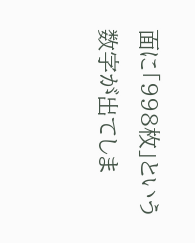面に「998枚」という数字が出てしま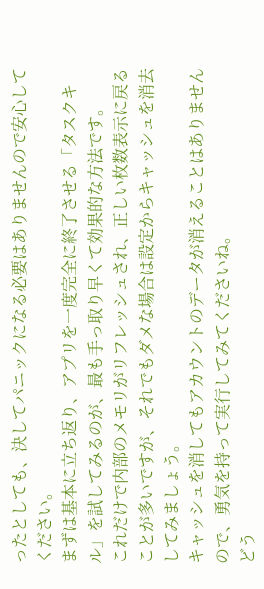ったとしても、決してパニックになる必要はありませんので安心してください。
まずは基本に立ち返り、アプリを一度完全に終了させる「タスクキル」を試してみるのが、最も手っ取り早くて効果的な方法です。
これだけで内部のメモリがリフレッシュされ、正しい枚数表示に戻ることが多いですが、それでもダメな場合は設定からキャッシュを消去してみましょう。
キャッシュを消してもアカウントのデータが消えることはありませんので、勇気を持って実行してみてくださいね。
どう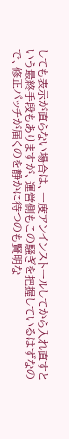しても表示が直らない場合は、一度アンインストールしてから入れ直すという最終手段もありますが、運営側もこの騒ぎを把握しているはずなので、修正パッチが届くのを静かに待つのも賢明な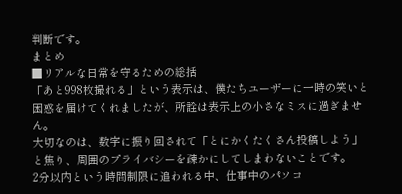判断です。
まとめ
■リアルな日常を守るための総括
「あと998枚撮れる」という表示は、僕たちユーザーに一時の笑いと困惑を届けてくれましたが、所詮は表示上の小さなミスに過ぎません。
大切なのは、数字に振り回されて「とにかくたくさん投稿しよう」と焦り、周囲のプライバシーを疎かにしてしまわないことです。
2分以内という時間制限に追われる中、仕事中のパソコ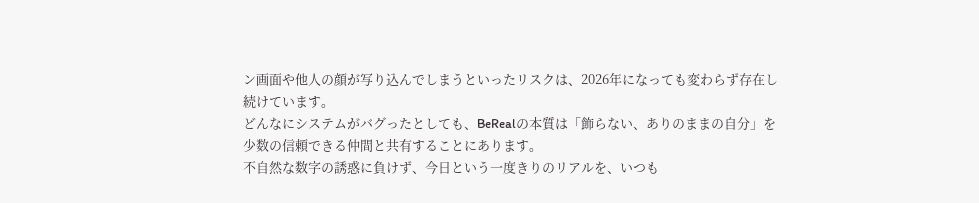ン画面や他人の顔が写り込んでしまうといったリスクは、2026年になっても変わらず存在し続けています。
どんなにシステムがバグったとしても、BeRealの本質は「飾らない、ありのままの自分」を少数の信頼できる仲間と共有することにあります。
不自然な数字の誘惑に負けず、今日という一度きりのリアルを、いつも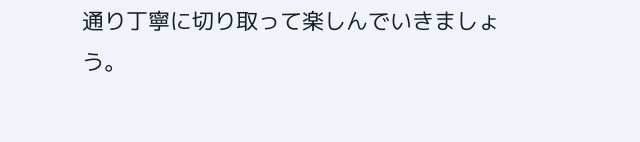通り丁寧に切り取って楽しんでいきましょう。